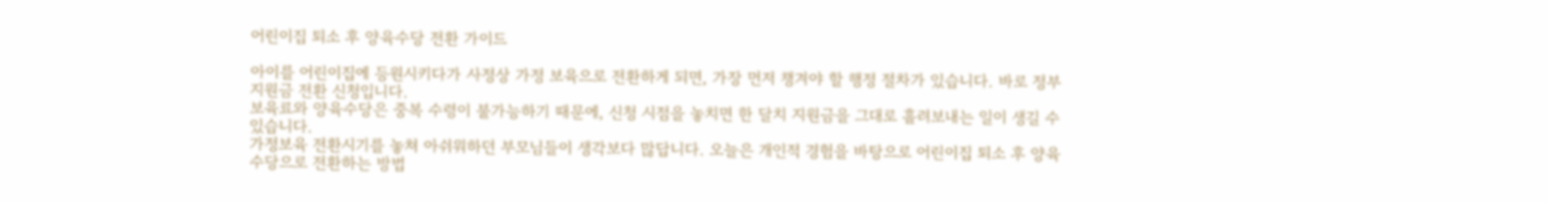어린이집 퇴소 후 양육수당 전환 가이드

아이를 어린이집에 등원시키다가 사정상 가정 보육으로 전환하게 되면, 가장 먼저 챙겨야 할 행정 절차가 있습니다. 바로 정부지원금 전환 신청입니다.
보육료와 양육수당은 중복 수령이 불가능하기 때문에, 신청 시점을 놓치면 한 달치 지원금을 그대로 흘려보내는 일이 생길 수 있습니다.
가정보육 전환시기를 놓쳐 아쉬워하던 부모님들이 생각보다 많답니다. 오늘은 개인적 경험을 바탕으로 어린이집 퇴소 후 양육수당으로 전환하는 방법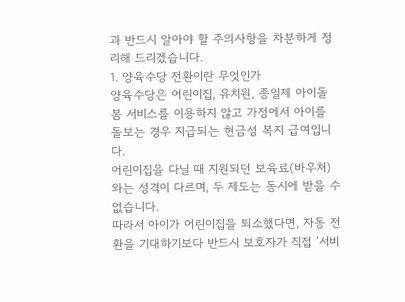과 반드시 알아야 할 주의사항을 차분하게 정리해 드리겠습니다.
1. 양육수당 전환이란 무엇인가
양육수당은 어린이집, 유치원, 종일제 아이돌봄 서비스를 이용하지 않고 가정에서 아이를 돌보는 경우 지급되는 현금성 복지 급여입니다.
어린이집을 다닐 때 지원되던 보육료(바우처)와는 성격이 다르며, 두 제도는 동시에 받을 수 없습니다.
따라서 아이가 어린이집을 퇴소했다면, 자동 전환을 기대하기보다 반드시 보호자가 직접 ‘서비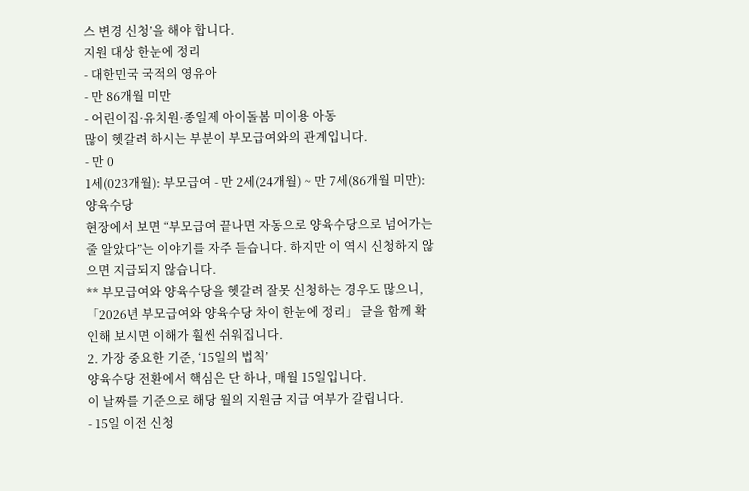스 변경 신청’을 해야 합니다.
지원 대상 한눈에 정리
- 대한민국 국적의 영유아
- 만 86개월 미만
- 어린이집·유치원·종일제 아이돌봄 미이용 아동
많이 헷갈려 하시는 부분이 부모급여와의 관계입니다.
- 만 0
1세(023개월): 부모급여 - 만 2세(24개월) ~ 만 7세(86개월 미만): 양육수당
현장에서 보면 “부모급여 끝나면 자동으로 양육수당으로 넘어가는 줄 알았다”는 이야기를 자주 듣습니다. 하지만 이 역시 신청하지 않으면 지급되지 않습니다.
** 부모급여와 양육수당을 헷갈려 잘못 신청하는 경우도 많으니, 「2026년 부모급여와 양육수당 차이 한눈에 정리」 글을 함께 확인해 보시면 이해가 훨씬 쉬워집니다.
2. 가장 중요한 기준, ‘15일의 법칙’
양육수당 전환에서 핵심은 단 하나, 매월 15일입니다.
이 날짜를 기준으로 해당 월의 지원금 지급 여부가 갈립니다.
- 15일 이전 신청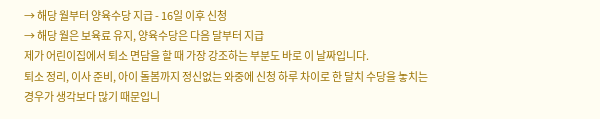→ 해당 월부터 양육수당 지급 - 16일 이후 신청
→ 해당 월은 보육료 유지, 양육수당은 다음 달부터 지급
제가 어린이집에서 퇴소 면담을 할 때 가장 강조하는 부분도 바로 이 날짜입니다.
퇴소 정리, 이사 준비, 아이 돌봄까지 정신없는 와중에 신청 하루 차이로 한 달치 수당을 놓치는 경우가 생각보다 많기 때문입니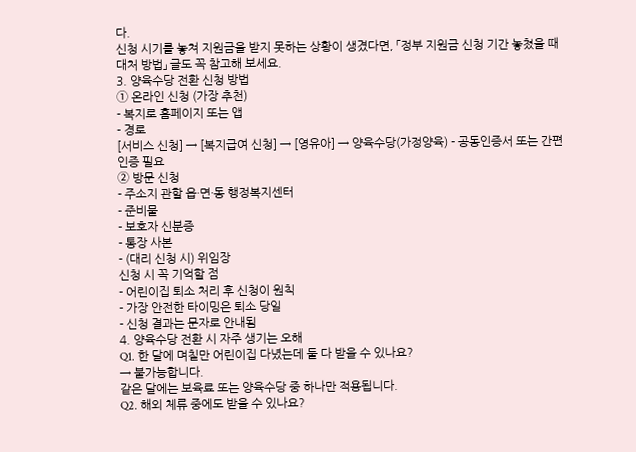다.
신청 시기를 놓쳐 지원금을 받지 못하는 상황이 생겼다면, 「정부 지원금 신청 기간 놓쳤을 때 대처 방법」 글도 꼭 참고해 보세요.
3. 양육수당 전환 신청 방법
① 온라인 신청 (가장 추천)
- 복지로 홈페이지 또는 앱
- 경로
[서비스 신청] → [복지급여 신청] → [영유아] → 양육수당(가정양육) - 공동인증서 또는 간편인증 필요
② 방문 신청
- 주소지 관할 읍·면·동 행정복지센터
- 준비물
- 보호자 신분증
- 통장 사본
- (대리 신청 시) 위임장
신청 시 꼭 기억할 점
- 어린이집 퇴소 처리 후 신청이 원칙
- 가장 안전한 타이밍은 퇴소 당일
- 신청 결과는 문자로 안내됨
4. 양육수당 전환 시 자주 생기는 오해
Q1. 한 달에 며칠만 어린이집 다녔는데 둘 다 받을 수 있나요?
→ 불가능합니다.
같은 달에는 보육료 또는 양육수당 중 하나만 적용됩니다.
Q2. 해외 체류 중에도 받을 수 있나요?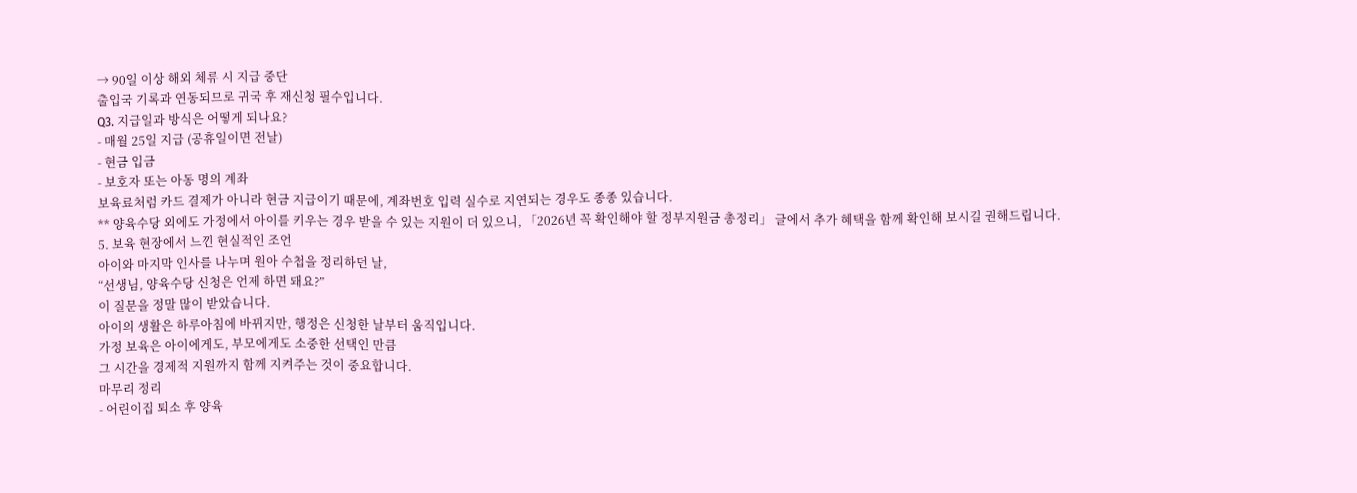→ 90일 이상 해외 체류 시 지급 중단
출입국 기록과 연동되므로 귀국 후 재신청 필수입니다.
Q3. 지급일과 방식은 어떻게 되나요?
- 매월 25일 지급 (공휴일이면 전날)
- 현금 입금
- 보호자 또는 아동 명의 계좌
보육료처럼 카드 결제가 아니라 현금 지급이기 때문에, 계좌번호 입력 실수로 지연되는 경우도 종종 있습니다.
** 양육수당 외에도 가정에서 아이를 키우는 경우 받을 수 있는 지원이 더 있으니, 「2026년 꼭 확인해야 할 정부지원금 총정리」 글에서 추가 혜택을 함께 확인해 보시길 권해드립니다.
5. 보육 현장에서 느낀 현실적인 조언
아이와 마지막 인사를 나누며 원아 수첩을 정리하던 날,
“선생님, 양육수당 신청은 언제 하면 돼요?”
이 질문을 정말 많이 받았습니다.
아이의 생활은 하루아침에 바뀌지만, 행정은 신청한 날부터 움직입니다.
가정 보육은 아이에게도, 부모에게도 소중한 선택인 만큼
그 시간을 경제적 지원까지 함께 지켜주는 것이 중요합니다.
마무리 정리
- 어린이집 퇴소 후 양육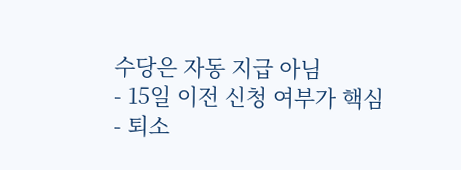수당은 자동 지급 아님
- 15일 이전 신청 여부가 핵심
- 퇴소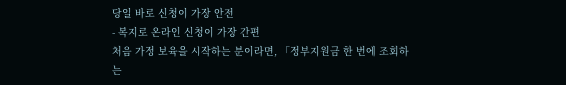당일 바로 신청이 가장 안전
- 복지로 온라인 신청이 가장 간편
처음 가정 보육을 시작하는 분이라면, 「정부지원금 한 번에 조회하는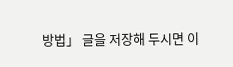방법」 글을 저장해 두시면 이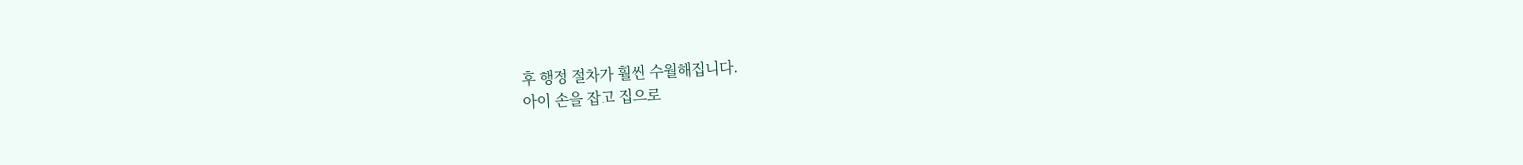후 행정 절차가 훨씬 수월해집니다.
아이 손을 잡고 집으로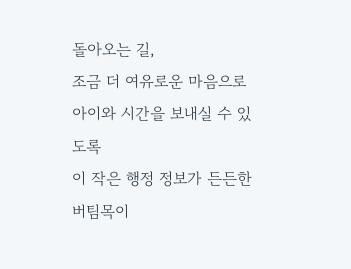돌아오는 길,
조금 더 여유로운 마음으로 아이와 시간을 보내실 수 있도록
이 작은 행정 정보가 든든한 버팀목이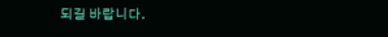되길 바랍니다.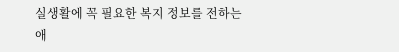실생활에 꼭 필요한 복지 정보를 전하는
애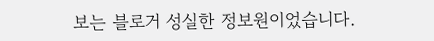보는 블로거 성실한 정보원이었습니다.